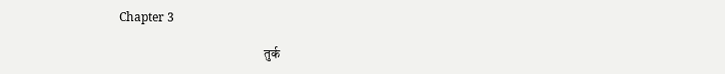Chapter 3

                                                       तुर्क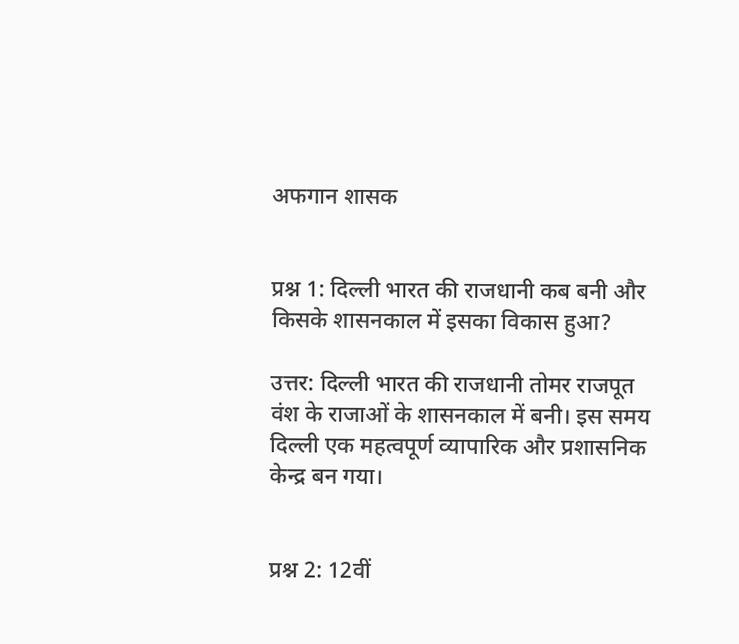अफगान शासक


प्रश्न 1: दिल्ली भारत की राजधानी कब बनी और किसके शासनकाल में इसका विकास हुआ?

उत्तर: दिल्ली भारत की राजधानी तोमर राजपूत वंश के राजाओं के शासनकाल में बनी। इस समय दिल्ली एक महत्वपूर्ण व्यापारिक और प्रशासनिक केन्द्र बन गया।


प्रश्न 2: 12वीं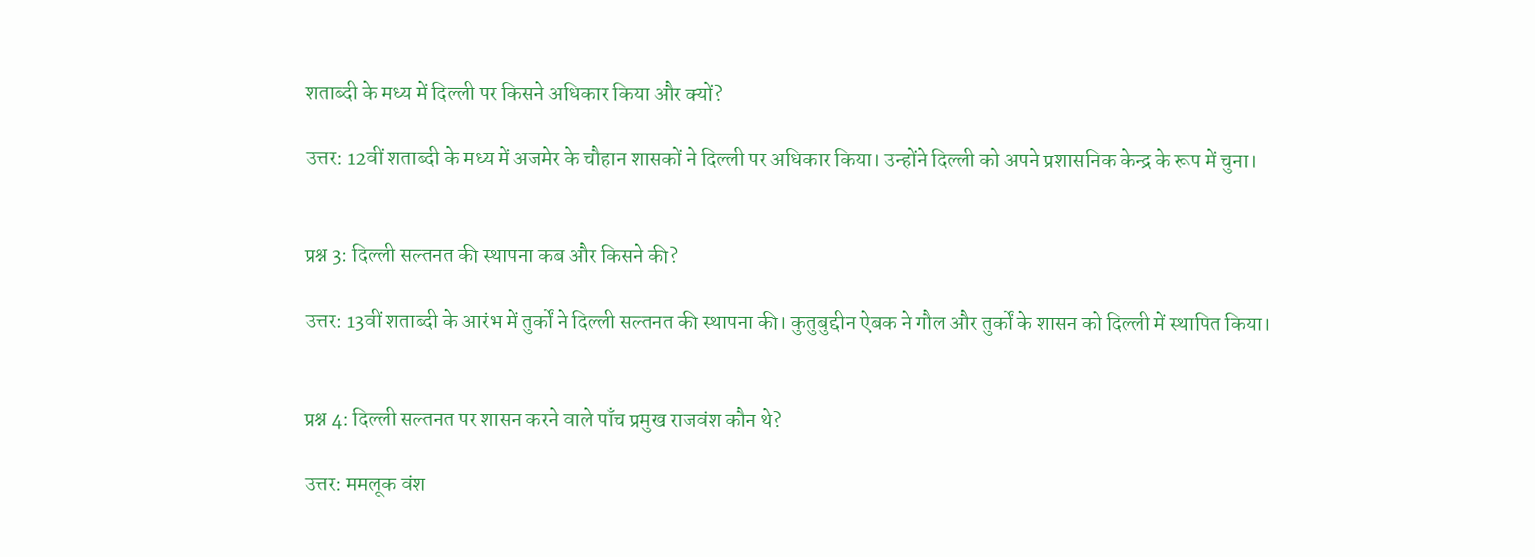शताब्दी के मध्य में दिल्ली पर किसने अधिकार किया और क्यों?

उत्तर: 12वीं शताब्दी के मध्य में अजमेर के चौहान शासकों ने दिल्ली पर अधिकार किया। उन्होंने दिल्ली को अपने प्रशासनिक केन्द्र के रूप में चुना।


प्रश्न 3: दिल्ली सल्तनत की स्थापना कब और किसने की?

उत्तर: 13वीं शताब्दी के आरंभ में तुर्कों ने दिल्ली सल्तनत की स्थापना की। कुतुबुद्दीन ऐबक ने गौल और तुर्कों के शासन को दिल्ली में स्थापित किया।


प्रश्न 4: दिल्ली सल्तनत पर शासन करने वाले पाँच प्रमुख राजवंश कौन थे?

उत्तर: ममलूक वंश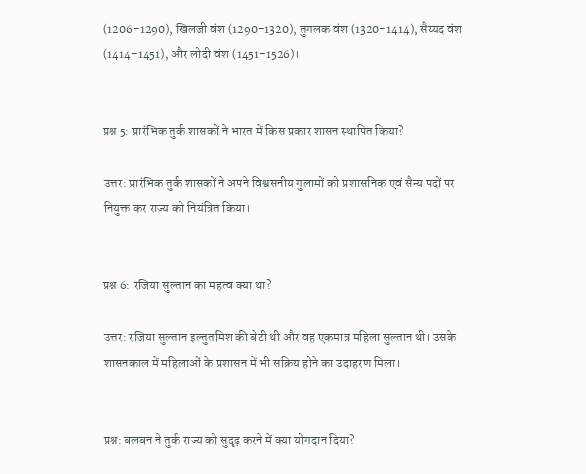(1206-1290), खिलजी वंश (1290-1320), तुगलक वंश (1320-1414), सैय्यद वंश (1414-1451), और लोदी वंश (1451-1526)।


प्रश्न 5: प्रारंभिक तुर्क शासकों ने भारत में किस प्रकार शासन स्थापित किया?

उत्तर: प्रारंभिक तुर्क शासकों ने अपने विश्वसनीय गुलामों को प्रशासनिक एवं सैन्य पदों पर नियुक्त कर राज्य को नियंत्रित किया।


प्रश्न 6: रजिया सुल्तान का महत्व क्या था?

उत्तर: रजिया सुल्तान इल्तुतमिश की बेटी थी और वह एकमात्र महिला सुल्तान थी। उसके शासनकाल में महिलाओं के प्रशासन में भी सक्रिय होने का उदाहरण मिला।


प्रश्न: बलबन ने तुर्क राज्य को सुदृढ़ करने में क्या योगदान दिया?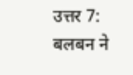उत्तर 7: बलबन ने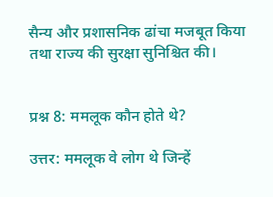सैन्य और प्रशासनिक ढांचा मजबूत किया तथा राज्य की सुरक्षा सुनिश्चित की।


प्रश्न 8: ममलूक कौन होते थे?

उत्तर: ममलूक वे लोग थे जिन्हें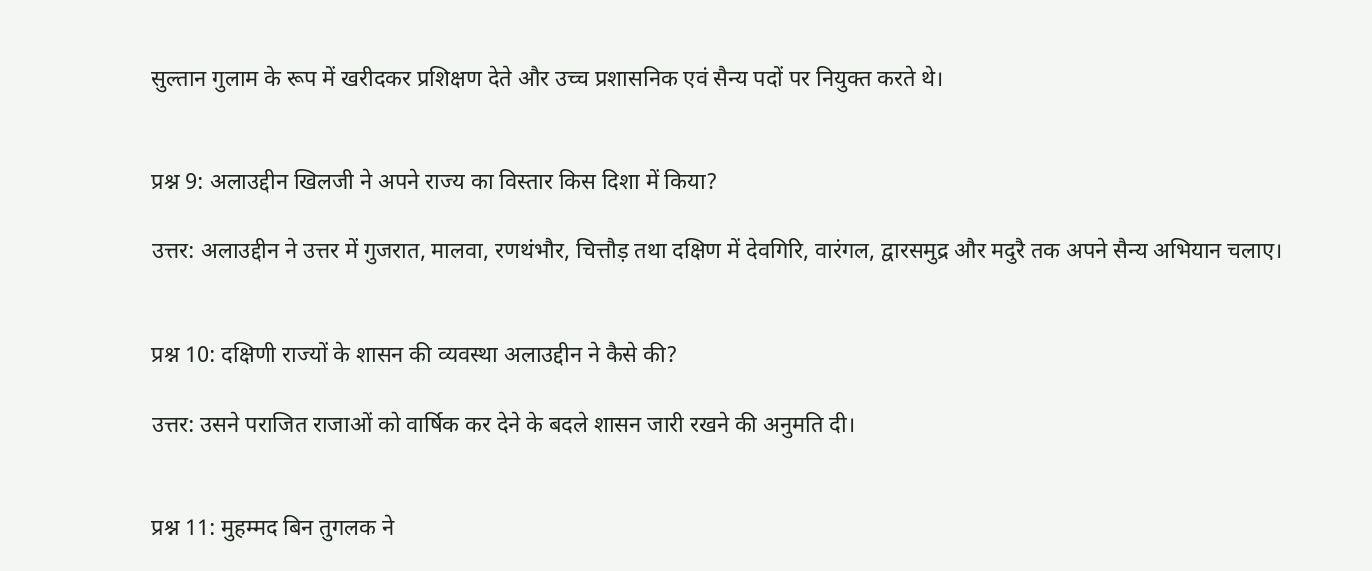सुल्तान गुलाम के रूप में खरीदकर प्रशिक्षण देते और उच्च प्रशासनिक एवं सैन्य पदों पर नियुक्त करते थे।


प्रश्न 9: अलाउद्दीन खिलजी ने अपने राज्य का विस्तार किस दिशा में किया?

उत्तर: अलाउद्दीन ने उत्तर में गुजरात, मालवा, रणथंभौर, चित्तौड़ तथा दक्षिण में देवगिरि, वारंगल, द्वारसमुद्र और मदुरै तक अपने सैन्य अभियान चलाए।


प्रश्न 10: दक्षिणी राज्यों के शासन की व्यवस्था अलाउद्दीन ने कैसे की?

उत्तर: उसने पराजित राजाओं को वार्षिक कर देने के बदले शासन जारी रखने की अनुमति दी।


प्रश्न 11: मुहम्मद बिन तुगलक ने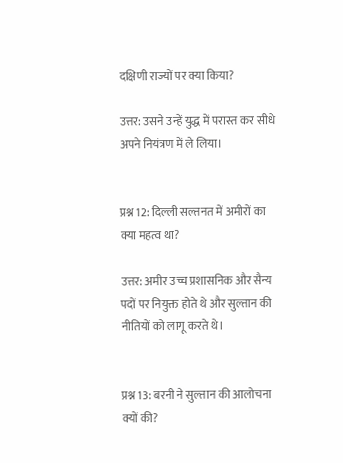दक्षिणी राज्यों पर क्या किया?

उत्तर: उसने उन्हें युद्ध में परास्त कर सीधे अपने नियंत्रण में ले लिया।


प्रश्न 12: दिल्ली सल्तनत में अमीरों का क्या महत्व था?

उत्तर: अमीर उच्च प्रशासनिक और सैन्य पदों पर नियुक्त होते थे और सुल्तान की नीतियों को लागू करते थे।


प्रश्न 13: बरनी ने सुल्तान की आलोचना क्यों की?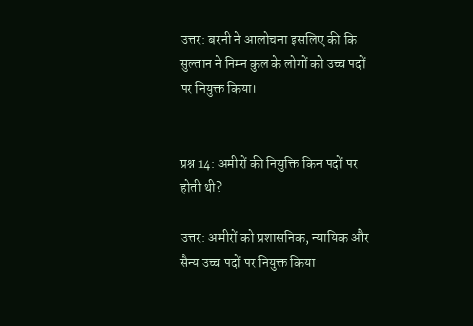उत्तर: बरनी ने आलोचना इसलिए की कि सुल्तान ने निम्न कुल के लोगों को उच्च पदों पर नियुक्त किया।


प्रश्न 14: अमीरों की नियुक्ति किन पदों पर होती थी?

उत्तर: अमीरों को प्रशासनिक, न्यायिक और सैन्य उच्च पदों पर नियुक्त किया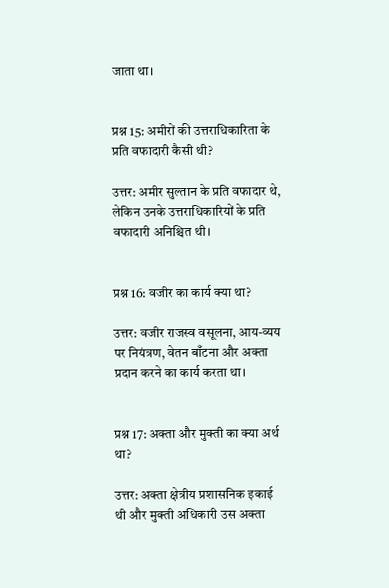जाता था।


प्रश्न 15: अमीरों की उत्तराधिकारिता के प्रति वफादारी कैसी थी?

उत्तर: अमीर सुल्तान के प्रति वफादार थे, लेकिन उनके उत्तराधिकारियों के प्रति वफादारी अनिश्चित थी।


प्रश्न 16: वजीर का कार्य क्या था?

उत्तर: वजीर राजस्व वसूलना, आय-व्यय पर नियंत्रण, वेतन बाँटना और अक्ता प्रदान करने का कार्य करता था।


प्रश्न 17: अक्ता और मुक्ती का क्या अर्थ था?

उत्तर: अक्ता क्षेत्रीय प्रशासनिक इकाई थी और मुक्ती अधिकारी उस अक्ता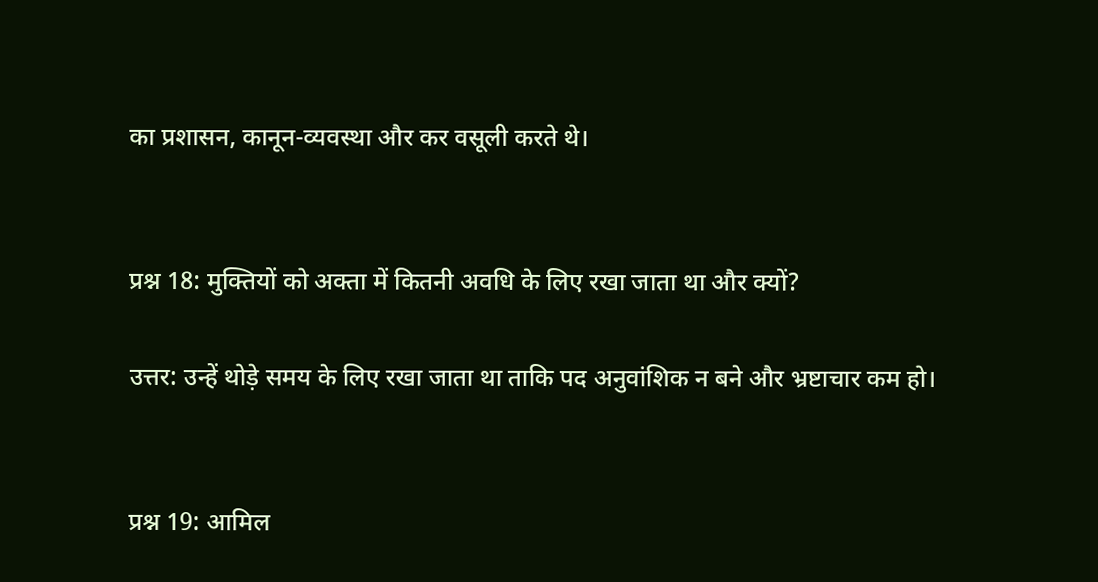का प्रशासन, कानून-व्यवस्था और कर वसूली करते थे।


प्रश्न 18: मुक्तियों को अक्ता में कितनी अवधि के लिए रखा जाता था और क्यों?

उत्तर: उन्हें थोड़े समय के लिए रखा जाता था ताकि पद अनुवांशिक न बने और भ्रष्टाचार कम हो।


प्रश्न 19: आमिल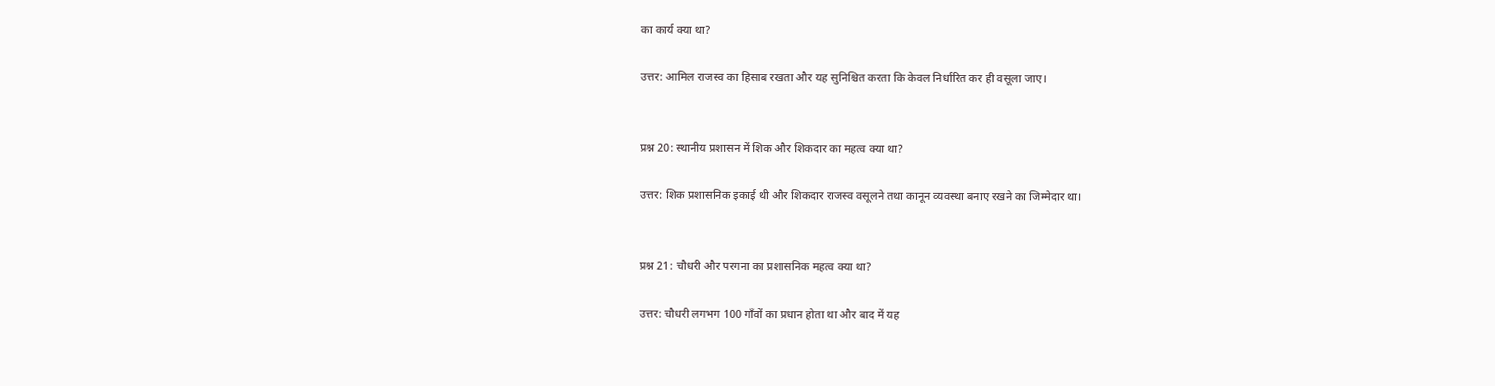का कार्य क्या था?

उत्तर: आमिल राजस्व का हिसाब रखता और यह सुनिश्चित करता कि केवल निर्धारित कर ही वसूला जाए।


प्रश्न 20: स्थानीय प्रशासन में शिक और शिकदार का महत्व क्या था?

उत्तर: शिक प्रशासनिक इकाई थी और शिकदार राजस्व वसूलने तथा कानून व्यवस्था बनाए रखने का जिम्मेदार था।


प्रश्न 21: चौधरी और परगना का प्रशासनिक महत्व क्या था?

उत्तर: चौधरी लगभग 100 गाँवों का प्रधान होता था और बाद में यह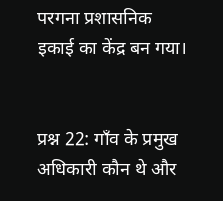परगना प्रशासनिक इकाई का केंद्र बन गया।


प्रश्न 22: गाँव के प्रमुख अधिकारी कौन थे और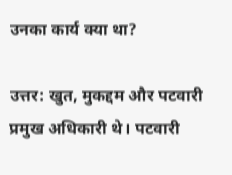उनका कार्य क्या था?

उत्तर: खुत, मुकद्दम और पटवारी प्रमुख अधिकारी थे। पटवारी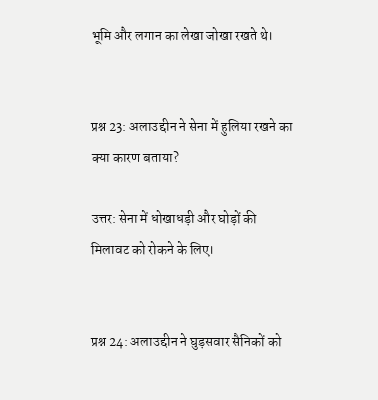भूमि और लगान का लेखा जोखा रखते थे।


प्रश्न 23: अलाउद्दीन ने सेना में हुलिया रखने का क्या कारण बताया?

उत्तर: सेना में धोखाधड़ी और घोड़ों की मिलावट को रोकने के लिए।


प्रश्न 24: अलाउद्दीन ने घुड़सवार सैनिकों को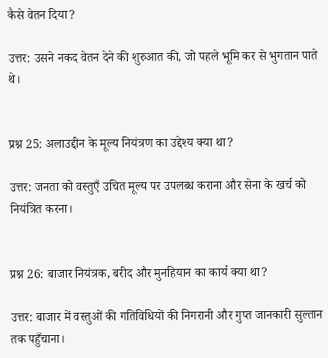कैसे वेतन दिया?

उत्तर: उसने नकद वेतन देने की शुरुआत की, जो पहले भूमि कर से भुगतान पाते थे।


प्रश्न 25: अलाउद्दीन के मूल्य नियंत्रण का उद्देश्य क्या था?

उत्तर: जनता को वस्तुएँ उचित मूल्य पर उपलब्ध कराना और सेना के खर्च को नियंत्रित करना।


प्रश्न 26: बाजार नियंत्रक, बरीद और मुनहियान का कार्य क्या था?

उत्तर: बाजार में वस्तुओं की गतिविधियों की निगरानी और गुप्त जानकारी सुल्तान तक पहुँचाना।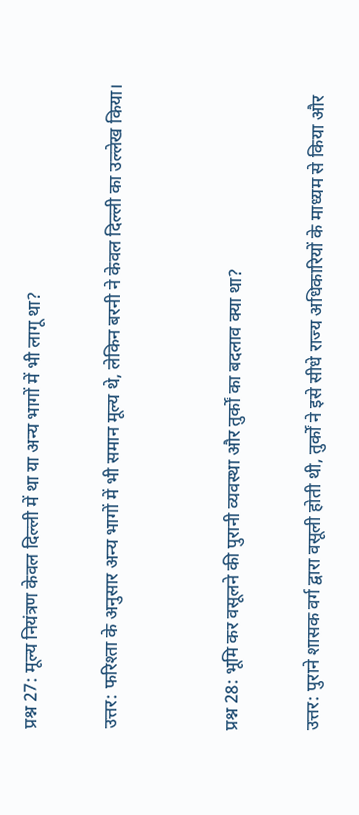प्रश्न 27: मूल्य नियंत्रण केवल दिल्ली में था या अन्य भागों में भी लागू था?

उत्तर: फरिश्ता के अनुसार अन्य भागों में भी समान मूल्य थे, लेकिन बरनी ने केवल दिल्ली का उल्लेख किया।


प्रश्न 28: भूमि कर वसूलने की पुरानी व्यवस्था और तुर्कों का बदलाव क्या था?

उत्तर: पुराने शासक वर्ग द्वारा वसूली होती थी, तुर्कों ने इसे सीधे राज्य अधिकारियों के माध्यम से किया और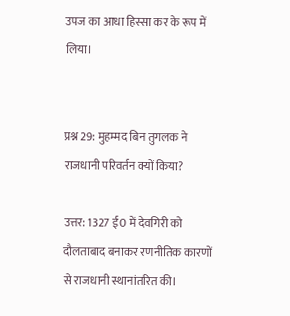उपज का आधा हिस्सा कर के रूप में लिया।


प्रश्न 29: मुहम्मद बिन तुगलक ने राजधानी परिवर्तन क्यों किया?

उत्तर: 1327 ई0 में देवगिरी को दौलताबाद बनाकर रणनीतिक कारणों से राजधानी स्थानांतरित की।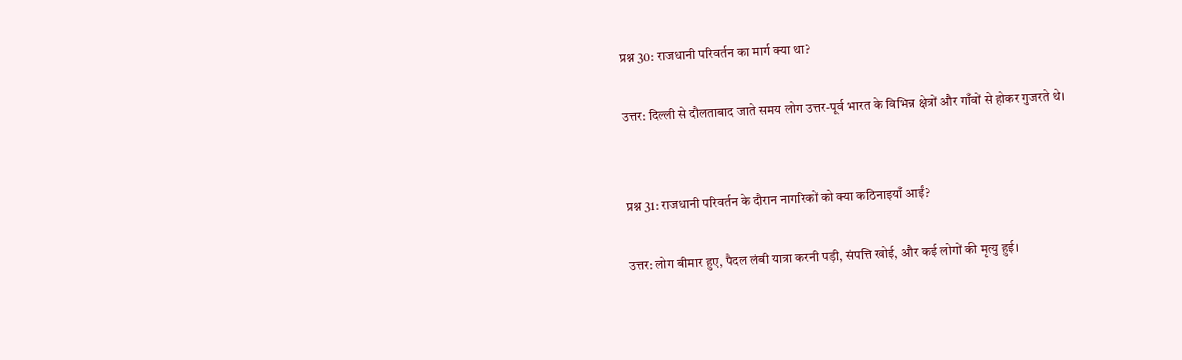प्रश्न 30: राजधानी परिवर्तन का मार्ग क्या था?

उत्तर: दिल्ली से दौलताबाद जाते समय लोग उत्तर-पूर्व भारत के विभिन्न क्षेत्रों और गाँवों से होकर गुजरते थे।


प्रश्न 31: राजधानी परिवर्तन के दौरान नागरिकों को क्या कठिनाइयाँ आईं?

उत्तर: लोग बीमार हुए, पैदल लंबी यात्रा करनी पड़ी, संपत्ति खोई, और कई लोगों की मृत्यु हुई।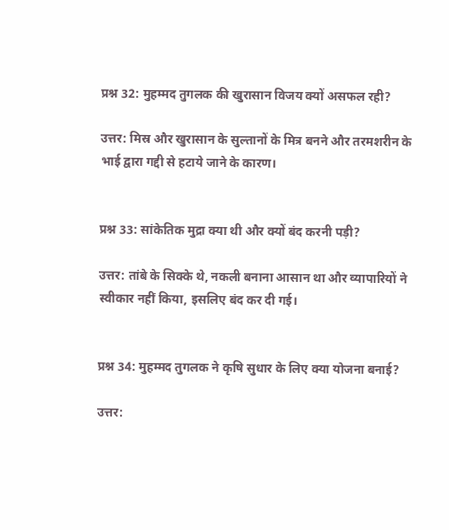प्रश्न 32: मुहम्मद तुगलक की खुरासान विजय क्यों असफल रही?

उत्तर: मिस्र और खुरासान के सुल्तानों के मित्र बनने और तरमशरीन के भाई द्वारा गद्दी से हटाये जाने के कारण।


प्रश्न 33: सांकेतिक मुद्रा क्या थी और क्यों बंद करनी पड़ी?

उत्तर: तांबे के सिक्के थे, नकली बनाना आसान था और व्यापारियों ने स्वीकार नहीं किया, इसलिए बंद कर दी गई।


प्रश्न 34: मुहम्मद तुगलक ने कृषि सुधार के लिए क्या योजना बनाई?

उत्तर: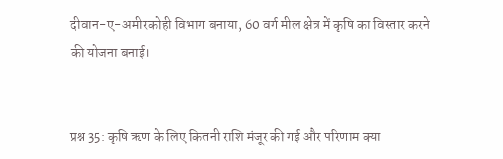दीवान-ए-अमीरकोही विभाग बनाया, 60 वर्ग मील क्षेत्र में कृषि का विस्तार करने की योजना बनाई।


प्रश्न 35: कृषि ऋण के लिए कितनी राशि मंजूर की गई और परिणाम क्या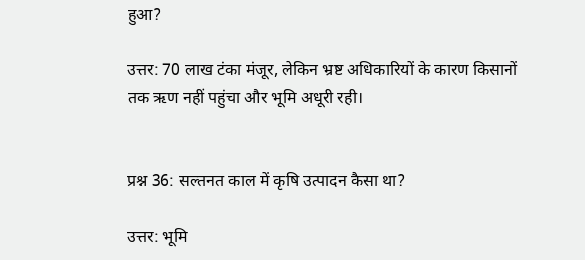हुआ?

उत्तर: 70 लाख टंका मंजूर, लेकिन भ्रष्ट अधिकारियों के कारण किसानों तक ऋण नहीं पहुंचा और भूमि अधूरी रही।


प्रश्न 36: सल्तनत काल में कृषि उत्पादन कैसा था?

उत्तर: भूमि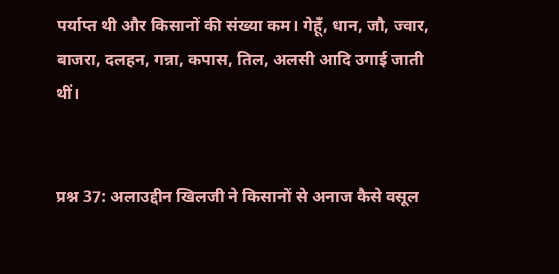पर्याप्त थी और किसानों की संख्या कम। गेहूँ, धान, जौ, ज्वार, बाजरा, दलहन, गन्ना, कपास, तिल, अलसी आदि उगाई जाती थीं।


प्रश्न 37: अलाउद्दीन खिलजी ने किसानों से अनाज कैसे वसूल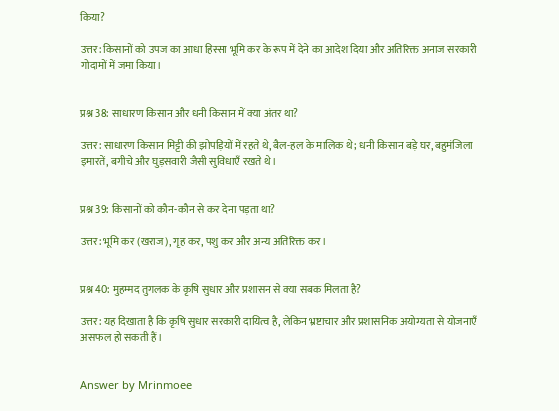किया?

उत्तर: किसानों को उपज का आधा हिस्सा भूमि कर के रूप में देने का आदेश दिया और अतिरिक्त अनाज सरकारी गोदामों में जमा किया।


प्रश्न 38: साधारण किसान और धनी किसान में क्या अंतर था?

उत्तर: साधारण किसान मिट्टी की झोपड़ियों में रहते थे, बैल-हल के मालिक थे; धनी किसान बड़े घर, बहुमंजिला इमारतें, बगीचे और घुड़सवारी जैसी सुविधाएँ रखते थे।


प्रश्न 39: किसानों को कौन-कौन से कर देना पड़ता था?

उत्तर: भूमि कर (खराज), गृह कर, पशु कर और अन्य अतिरिक्त कर।


प्रश्न 40: मुहम्मद तुगलक के कृषि सुधार और प्रशासन से क्या सबक मिलता है?

उत्तर: यह दिखाता है कि कृषि सुधार सरकारी दायित्व है, लेकिन भ्रष्टाचार और प्रशासनिक अयोग्यता से योजनाएँ असफल हो सकती हैं।


Answer by Mrinmoee